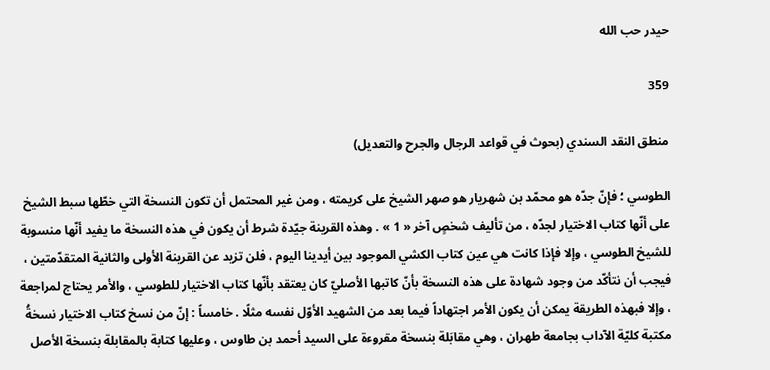حيدر حب الله

359

منطق النقد السندي (بحوث في قواعد الرجال والجرح والتعديل)

الطوسي ؛ فإنّ جدّه هو محمّد بن شهريار هو صهر الشيخ على كريمته ، ومن غير المحتمل أن تكون النسخة التي خطّها سبط الشيخ على أنّها كتاب الاختيار لجدّه ، من تأليف شخصٍ آخر « 1 » . وهذه القرينة جيّدة شرط أن يكون في هذه النسخة ما يفيد أنّها منسوبة للشيخ الطوسي ، وإلا فإذا كانت هي عين كتاب الكشي الموجود بين أيدينا اليوم ، فلن تزيد عن القرينة الأولى والثانية المتقدّمتين ، فيجب أن نتأكّد من وجود شهادة على هذه النسخة بأنّ كاتبها الأصليّ كان يعتقد بأنّها كتاب الاختيار للطوسي ، والأمر يحتاج لمراجعة ، وإلا فبهذه الطريقة يمكن أن يكون الأمر اجتهاداً فيما بعد من الشهيد الأوّل نفسه مثلًا . خامساً : إنّ من نسخ كتاب الاختيار نسخةُ مكتبة كليّة الآداب بجامعة طهران ، وهي مقابَلة بنسخة مقروءة على السيد أحمد بن طاوس ، وعليها كتابة بالمقابلة بنسخة الأصل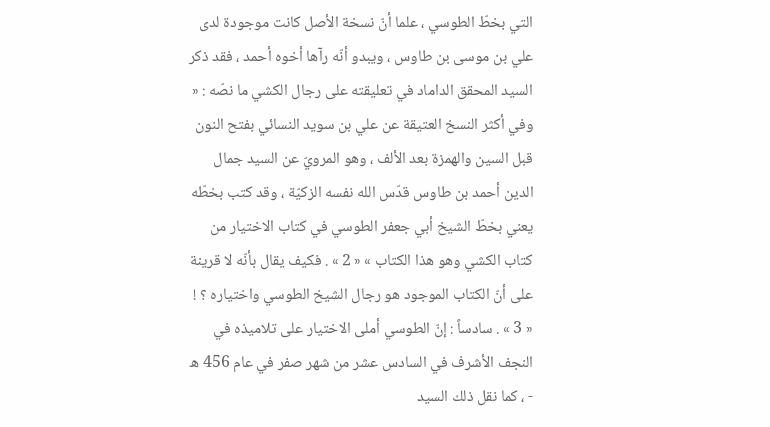التي بخطّ الطوسي ، علما أنّ نسخة الأصل كانت موجودة لدى علي بن موسى بن طاوس ، ويبدو أنّه رآها أخوه أحمد ، فقد ذكر السيد المحقق الداماد في تعليقته على رجال الكشي ما نصّه : « وفي أكثر النسخ العتيقة عن علي بن سويد النسائي بفتح النون قبل السين والهمزة بعد الألف ، وهو المرويّ عن السيد جمال الدين أحمد بن طاوس قدّس الله نفسه الزكيّة ، وقد كتب بخطّه يعني بخطّ الشيخ أبي جعفر الطوسي في كتاب الاختيار من كتاب الكشي وهو هذا الكتاب » « 2 » . فكيف يقال بأنّه لا قرينة على أنّ الكتاب الموجود هو رجال الشيخ الطوسي واختياره ؟ ! « 3 » . سادساً : إنّ الطوسي أملى الاختيار على تلاميذه في النجف الأشرف في السادس عشر من شهر صفر في عام 456 ه - ، كما نقل ذلك السيد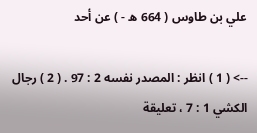علي بن طاوس ( 664 ه - ) عن أحد

--> ( 1 ) انظر : المصدر نفسه 2 : 97 . ( 2 ) رجال الكشي 1 : 7 ، تعليقة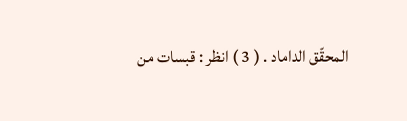المحقّق الداماد . ( 3 ) انظر : قبسات من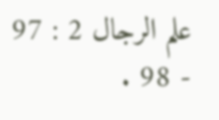علم الرجال 2 : 97 - 98 .